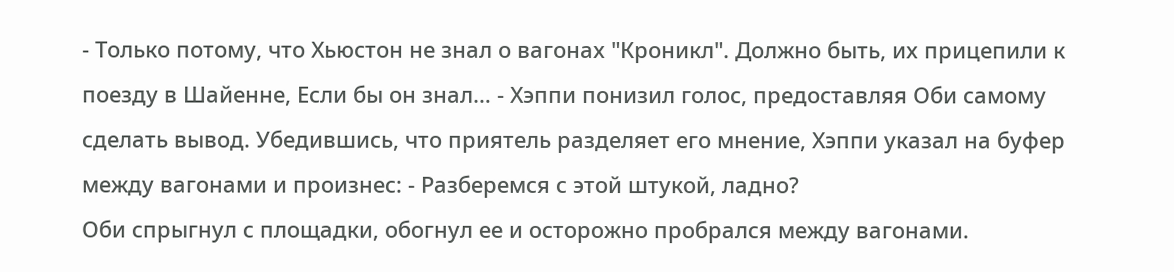- Только потому, что Хьюстон не знал о вагонах "Кроникл". Должно быть, их прицепили к поезду в Шайенне, Если бы он знал… - Хэппи понизил голос, предоставляя Оби самому сделать вывод. Убедившись, что приятель разделяет его мнение, Хэппи указал на буфер между вагонами и произнес: - Разберемся с этой штукой, ладно?
Оби спрыгнул с площадки, обогнул ее и осторожно пробрался между вагонами.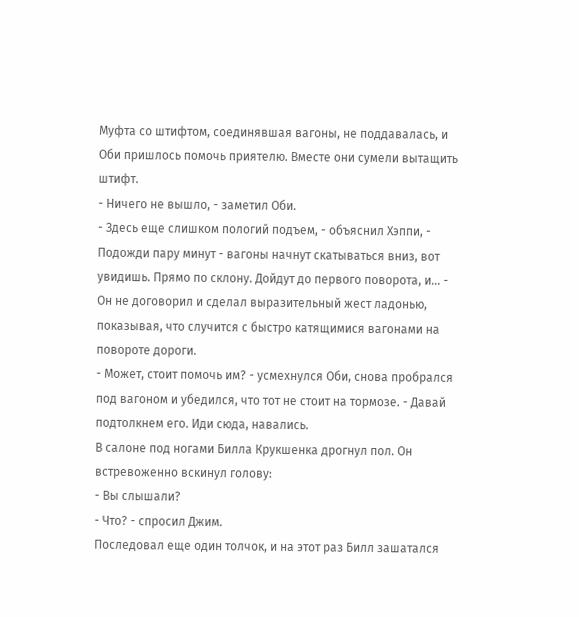Муфта со штифтом, соединявшая вагоны, не поддавалась, и Оби пришлось помочь приятелю. Вместе они сумели вытащить штифт.
- Ничего не вышло, - заметил Оби.
- Здесь еще слишком пологий подъем, - объяснил Хэппи, - Подожди пару минут - вагоны начнут скатываться вниз, вот увидишь. Прямо по склону. Дойдут до первого поворота, и… - Он не договорил и сделал выразительный жест ладонью, показывая, что случится с быстро катящимися вагонами на повороте дороги.
- Может, стоит помочь им? - усмехнулся Оби, снова пробрался под вагоном и убедился, что тот не стоит на тормозе. - Давай подтолкнем его. Иди сюда, навались.
В салоне под ногами Билла Крукшенка дрогнул пол. Он встревоженно вскинул голову:
- Вы слышали?
- Что? - спросил Джим.
Последовал еще один толчок, и на этот раз Билл зашатался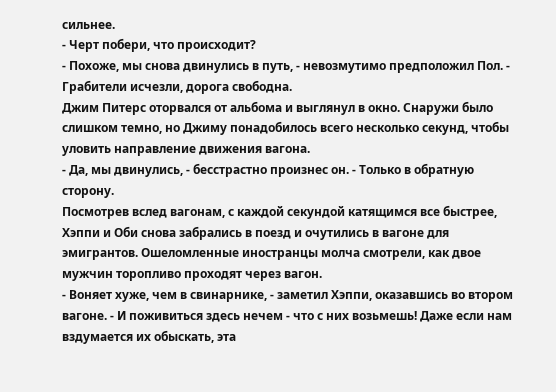сильнее.
- Черт побери, что происходит?
- Похоже, мы снова двинулись в путь, - невозмутимо предположил Пол. - Грабители исчезли, дорога свободна.
Джим Питерс оторвался от альбома и выглянул в окно. Снаружи было слишком темно, но Джиму понадобилось всего несколько секунд, чтобы уловить направление движения вагона.
- Да, мы двинулись, - бесстрастно произнес он. - Только в обратную сторону.
Посмотрев вслед вагонам, с каждой секундой катящимся все быстрее, Хэппи и Оби снова забрались в поезд и очутились в вагоне для эмигрантов. Ошеломленные иностранцы молча смотрели, как двое мужчин торопливо проходят через вагон.
- Воняет хуже, чем в свинарнике, - заметил Хэппи, оказавшись во втором вагоне. - И поживиться здесь нечем - что с них возьмешь! Даже если нам вздумается их обыскать, эта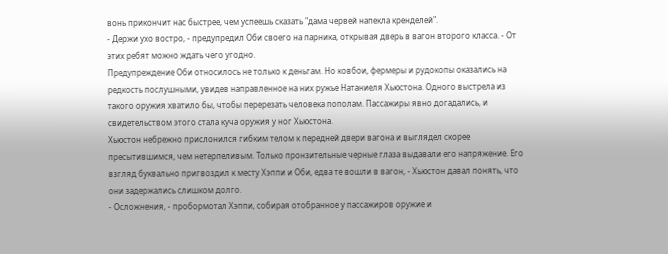вонь прикончит нас быстрее, чем успеешь сказать "дама червей напекла кренделей".
- Держи ухо востро, - предупредил Оби своего на парника, открывая дверь в вагон второго класса. - От этих ребят можно ждать чего угодно.
Предупреждение Оби относилось не только к деньгам. Но ковбои, фермеры и рудокопы оказались на редкость послушными, увидев направленное на них ружье Натаниеля Хьюстона. Одного выстрела из такого оружия хватило бы, чтобы перерезать человека пополам. Пассажиры явно догадались, и свидетельством этого стала куча оружия у ног Хьюстона.
Хьюстон небрежно прислонился гибким телом к передней двери вагона и выглядел скорее пресытившимся, чем нетерпеливым. Только пронзительные черные глаза выдавали его напряжение. Его взгляд буквально пригвоздил к месту Хэппи и Оби, едва те вошли в вагон, - Хьюстон давал понять, что они задержались слишком долго.
- Осложнения, - пробормотал Хэппи, собирая отобранное у пассажиров оружие и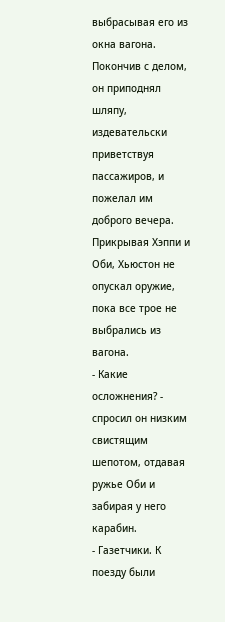выбрасывая его из окна вагона. Покончив с делом, он приподнял шляпу, издевательски приветствуя пассажиров, и пожелал им доброго вечера.
Прикрывая Хэппи и Оби, Хьюстон не опускал оружие, пока все трое не выбрались из вагона.
- Какие осложнения? - спросил он низким свистящим шепотом, отдавая ружье Оби и забирая у него карабин.
- Газетчики. К поезду были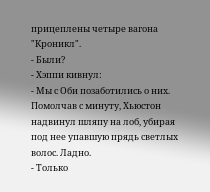прицеплены четыре вагона "Кроникл".
- Были?
- Хэппи кивнул:
- Мы с Оби позаботились о них.
Помолчав с минуту, Хьюстон надвинул шляпу на лоб, убирая под нее упавшую прядь светлых волос. Ладно.
- Только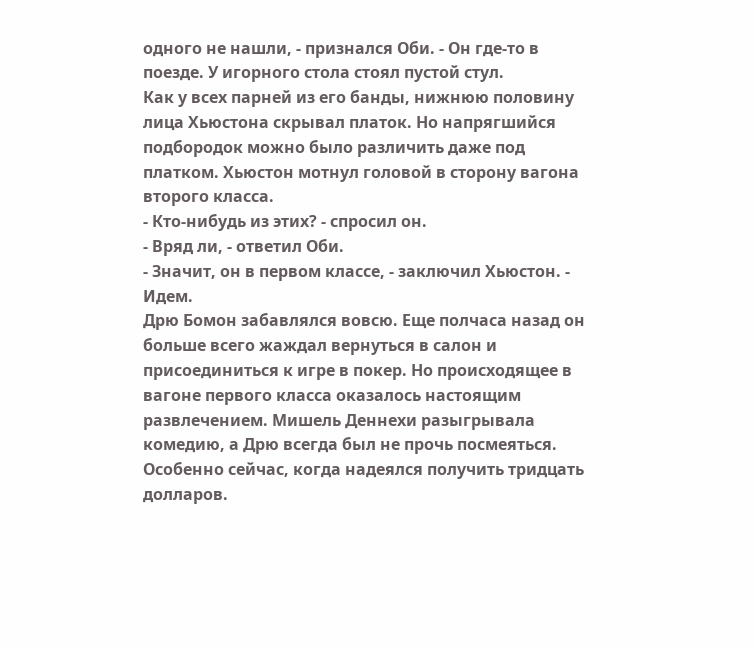одного не нашли, - признался Оби. - Он где-то в поезде. У игорного стола стоял пустой стул.
Как у всех парней из его банды, нижнюю половину лица Хьюстона скрывал платок. Но напрягшийся подбородок можно было различить даже под платком. Хьюстон мотнул головой в сторону вагона второго класса.
- Кто-нибудь из этих? - спросил он.
- Вряд ли, - ответил Оби.
- Значит, он в первом классе, - заключил Хьюстон. - Идем.
Дрю Бомон забавлялся вовсю. Еще полчаса назад он больше всего жаждал вернуться в салон и присоединиться к игре в покер. Но происходящее в вагоне первого класса оказалось настоящим развлечением. Мишель Деннехи разыгрывала комедию, а Дрю всегда был не прочь посмеяться. Особенно сейчас, когда надеялся получить тридцать долларов.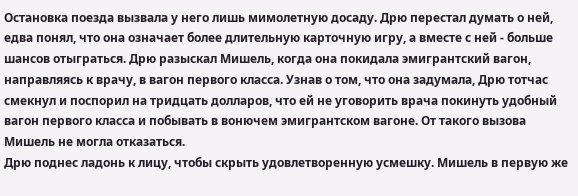Остановка поезда вызвала у него лишь мимолетную досаду. Дрю перестал думать о ней, едва понял, что она означает более длительную карточную игру, а вместе с ней - больше шансов отыграться. Дрю разыскал Мишель, когда она покидала эмигрантский вагон, направляясь к врачу, в вагон первого класса. Узнав о том, что она задумала, Дрю тотчас смекнул и поспорил на тридцать долларов, что ей не уговорить врача покинуть удобный вагон первого класса и побывать в вонючем эмигрантском вагоне. От такого вызова Мишель не могла отказаться.
Дрю поднес ладонь к лицу, чтобы скрыть удовлетворенную усмешку. Мишель в первую же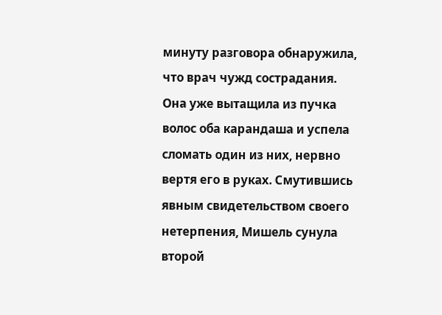минуту разговора обнаружила, что врач чужд сострадания. Она уже вытащила из пучка волос оба карандаша и успела сломать один из них, нервно вертя его в руках. Смутившись явным свидетельством своего нетерпения, Мишель сунула второй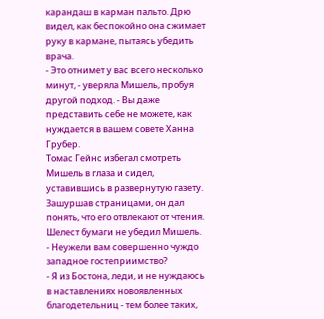карандаш в карман пальто. Дрю видел, как беспокойно она сжимает руку в кармане, пытаясь убедить врача.
- Это отнимет у вас всего несколько минут, - уверяла Мишель, пробуя другой подход. - Вы даже представить себе не можете, как нуждается в вашем совете Ханна Грубер.
Томас Гейнс избегал смотреть Мишель в глаза и сидел, уставившись в развернутую газету. Зашуршав страницами, он дал понять, что его отвлекают от чтения.
Шелест бумаги не убедил Мишель.
- Неужели вам совершенно чуждо западное гостеприимство?
- Я из Бостона, леди, и не нуждаюсь в наставлениях новоявленных благодетельниц - тем более таких,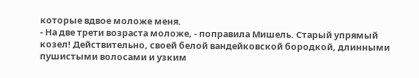которые вдвое моложе меня.
- На две трети возраста моложе, - поправила Мишель. Старый упрямый козел! Действительно, своей белой вандейковской бородкой, длинными пушистыми волосами и узким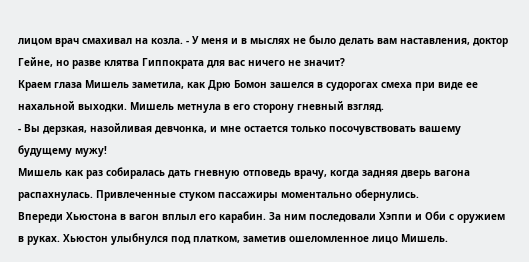лицом врач смахивал на козла. - У меня и в мыслях не было делать вам наставления, доктор Гейне, но разве клятва Гиппократа для вас ничего не значит?
Краем глаза Мишель заметила, как Дрю Бомон зашелся в судорогах смеха при виде ее нахальной выходки. Мишель метнула в его сторону гневный взгляд.
- Вы дерзкая, назойливая девчонка, и мне остается только посочувствовать вашему будущему мужу!
Мишель как раз собиралась дать гневную отповедь врачу, когда задняя дверь вагона распахнулась. Привлеченные стуком пассажиры моментально обернулись.
Впереди Хьюстона в вагон вплыл его карабин. За ним последовали Хэппи и Оби с оружием в руках. Хьюстон улыбнулся под платком, заметив ошеломленное лицо Мишель.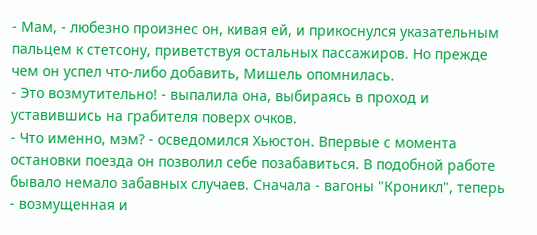- Мам, - любезно произнес он, кивая ей, и прикоснулся указательным пальцем к стетсону, приветствуя остальных пассажиров. Но прежде чем он успел что-либо добавить, Мишель опомнилась.
- Это возмутительно! - выпалила она, выбираясь в проход и уставившись на грабителя поверх очков.
- Что именно, мэм? - осведомился Хьюстон. Впервые с момента остановки поезда он позволил себе позабавиться. В подобной работе бывало немало забавных случаев. Сначала - вагоны "Кроникл", теперь - возмущенная и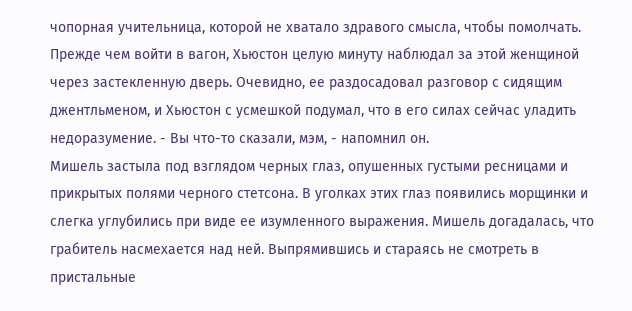чопорная учительница, которой не хватало здравого смысла, чтобы помолчать. Прежде чем войти в вагон, Хьюстон целую минуту наблюдал за этой женщиной через застекленную дверь. Очевидно, ее раздосадовал разговор с сидящим джентльменом, и Хьюстон с усмешкой подумал, что в его силах сейчас уладить недоразумение. - Вы что-то сказали, мэм, - напомнил он.
Мишель застыла под взглядом черных глаз, опушенных густыми ресницами и прикрытых полями черного стетсона. В уголках этих глаз появились морщинки и слегка углубились при виде ее изумленного выражения. Мишель догадалась, что грабитель насмехается над ней. Выпрямившись и стараясь не смотреть в пристальные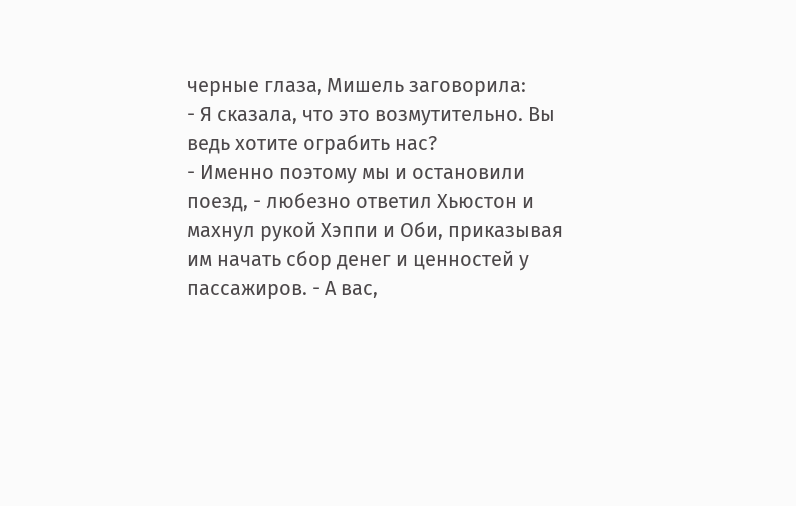черные глаза, Мишель заговорила:
- Я сказала, что это возмутительно. Вы ведь хотите ограбить нас?
- Именно поэтому мы и остановили поезд, - любезно ответил Хьюстон и махнул рукой Хэппи и Оби, приказывая им начать сбор денег и ценностей у пассажиров. - А вас,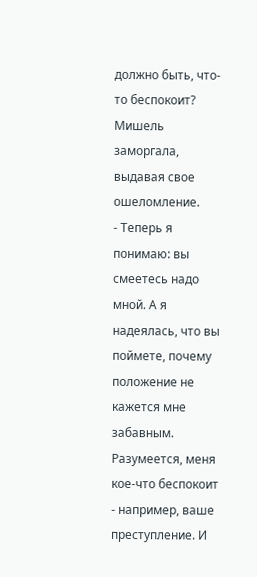должно быть, что-то беспокоит?
Мишель заморгала, выдавая свое ошеломление.
- Теперь я понимаю: вы смеетесь надо мной. А я надеялась, что вы поймете, почему положение не кажется мне забавным. Разумеется, меня кое-что беспокоит - например, ваше преступление. И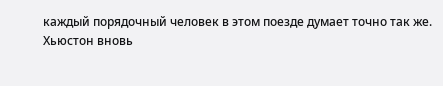каждый порядочный человек в этом поезде думает точно так же.
Хьюстон вновь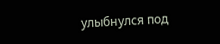улыбнулся под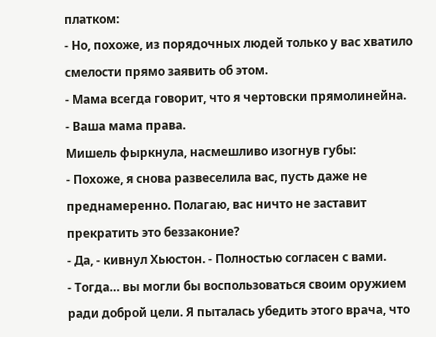платком:
- Но, похоже, из порядочных людей только у вас хватило смелости прямо заявить об этом.
- Мама всегда говорит, что я чертовски прямолинейна.
- Ваша мама права.
Мишель фыркнула, насмешливо изогнув губы:
- Похоже, я снова развеселила вас, пусть даже не преднамеренно. Полагаю, вас ничто не заставит прекратить это беззаконие?
- Да, - кивнул Хьюстон. - Полностью согласен с вами.
- Тогда… вы могли бы воспользоваться своим оружием ради доброй цели. Я пыталась убедить этого врача, что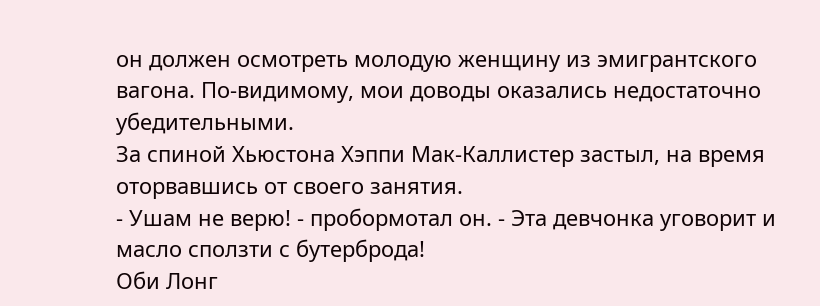он должен осмотреть молодую женщину из эмигрантского вагона. По-видимому, мои доводы оказались недостаточно убедительными.
За спиной Хьюстона Хэппи Мак-Каллистер застыл, на время оторвавшись от своего занятия.
- Ушам не верю! - пробормотал он. - Эта девчонка уговорит и масло сползти с бутерброда!
Оби Лонг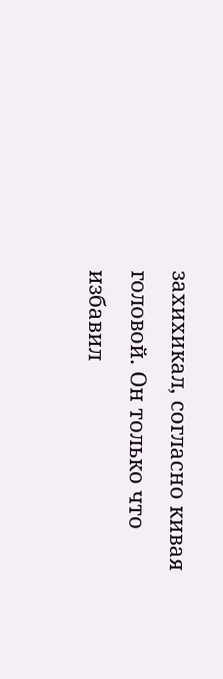захихикал, согласно кивая головой. Он только что избавил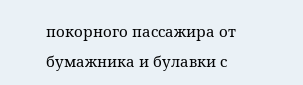покорного пассажира от бумажника и булавки с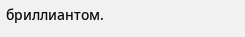бриллиантом.